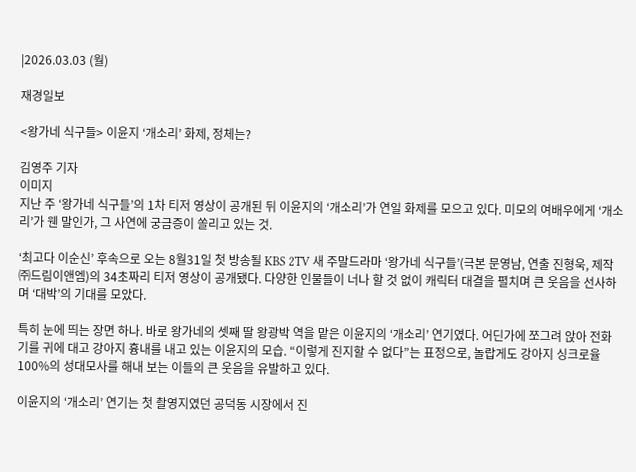|2026.03.03 (월)

재경일보

<왕가네 식구들> 이윤지 ‘개소리’ 화제, 정체는?

김영주 기자
이미지
지난 주 ‘왕가네 식구들’의 1차 티저 영상이 공개된 뒤 이윤지의 ‘개소리’가 연일 화제를 모으고 있다. 미모의 여배우에게 ‘개소리’가 웬 말인가, 그 사연에 궁금증이 쏠리고 있는 것.

‘최고다 이순신’ 후속으로 오는 8월31일 첫 방송될 KBS 2TV 새 주말드라마 ‘왕가네 식구들’(극본 문영남, 연출 진형욱, 제작 ㈜드림이앤엠)의 34초짜리 티저 영상이 공개됐다. 다양한 인물들이 너나 할 것 없이 캐릭터 대결을 펼치며 큰 웃음을 선사하며 ‘대박’의 기대를 모았다.

특히 눈에 띄는 장면 하나. 바로 왕가네의 셋째 딸 왕광박 역을 맡은 이윤지의 ‘개소리’ 연기였다. 어딘가에 쪼그려 앉아 전화기를 귀에 대고 강아지 흉내를 내고 있는 이윤지의 모습. “이렇게 진지할 수 없다”는 표정으로, 놀랍게도 강아지 싱크로율 100%의 성대모사를 해내 보는 이들의 큰 웃음을 유발하고 있다.

이윤지의 ‘개소리’ 연기는 첫 촬영지였던 공덕동 시장에서 진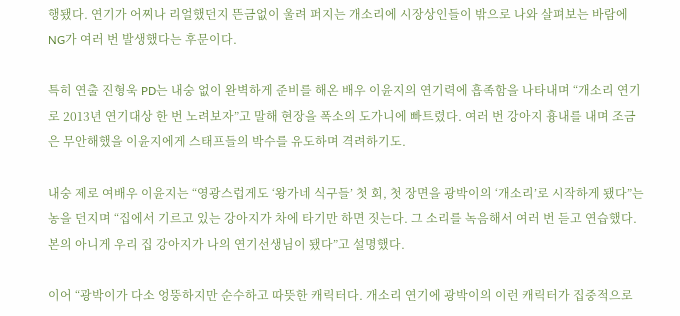행됐다. 연기가 어찌나 리얼했던지 뜬금없이 울려 퍼지는 개소리에 시장상인들이 밖으로 나와 살펴보는 바람에 NG가 여러 번 발생했다는 후문이다.

특히 연출 진형욱 PD는 내숭 없이 완벽하게 준비를 해온 배우 이윤지의 연기력에 흡족함을 나타내며 “개소리 연기로 2013년 연기대상 한 번 노려보자”고 말해 현장을 폭소의 도가니에 빠트렸다. 여러 번 강아지 흉내를 내며 조금은 무안해했을 이윤지에게 스태프들의 박수를 유도하며 격려하기도.

내숭 제로 여배우 이윤지는 “영광스럽게도 ‘왕가네 식구들’ 첫 회, 첫 장면을 광박이의 ‘개소리’로 시작하게 됐다”는 농을 던지며 “집에서 기르고 있는 강아지가 차에 타기만 하면 짓는다. 그 소리를 녹음해서 여러 번 듣고 연습했다. 본의 아니게 우리 집 강아지가 나의 연기선생님이 됐다”고 설명했다.

이어 “광박이가 다소 엉뚱하지만 순수하고 따뜻한 캐릭터다. 개소리 연기에 광박이의 이런 캐릭터가 집중적으로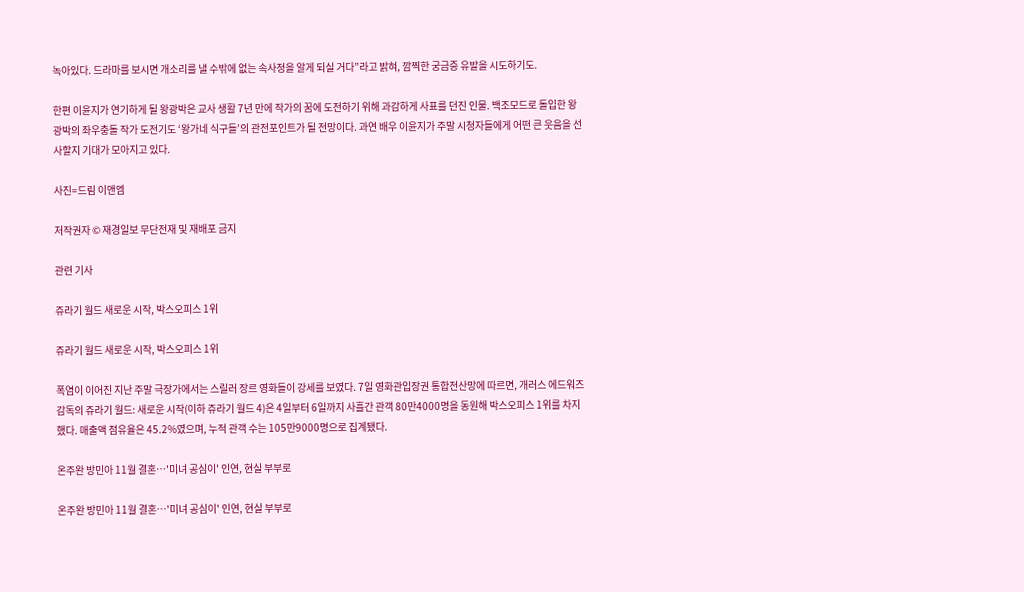녹아있다. 드라마를 보시면 개소리를 낼 수밖에 없는 속사정을 알게 되실 거다”라고 밝혀, 깜찍한 궁금증 유발을 시도하기도.

한편 이윤지가 연기하게 될 왕광박은 교사 생활 7년 만에 작가의 꿈에 도전하기 위해 과감하게 사표를 던진 인물. 백조모드로 돌입한 왕광박의 좌우충돌 작가 도전기도 ‘왕가네 식구들’의 관전포인트가 될 전망이다. 과연 배우 이윤지가 주말 시청자들에게 어떤 큰 웃음을 선사할지 기대가 모아지고 있다.

사진=드림 이앤엠

저작권자 © 재경일보 무단전재 및 재배포 금지

관련 기사

쥬라기 월드 새로운 시작, 박스오피스 1위

쥬라기 월드 새로운 시작, 박스오피스 1위

폭염이 이어진 지난 주말 극장가에서는 스릴러 장르 영화들이 강세를 보였다. 7일 영화관입장권 통합전산망에 따르면, 개러스 에드워즈 감독의 쥬라기 월드: 새로운 시작(이하 쥬라기 월드 4)은 4일부터 6일까지 사흘간 관객 80만4000명을 동원해 박스오피스 1위를 차지했다. 매출액 점유율은 45.2%였으며, 누적 관객 수는 105만9000명으로 집계됐다.

온주완 방민아 11월 결혼…'미녀 공심이' 인연, 현실 부부로

온주완 방민아 11월 결혼…'미녀 공심이' 인연, 현실 부부로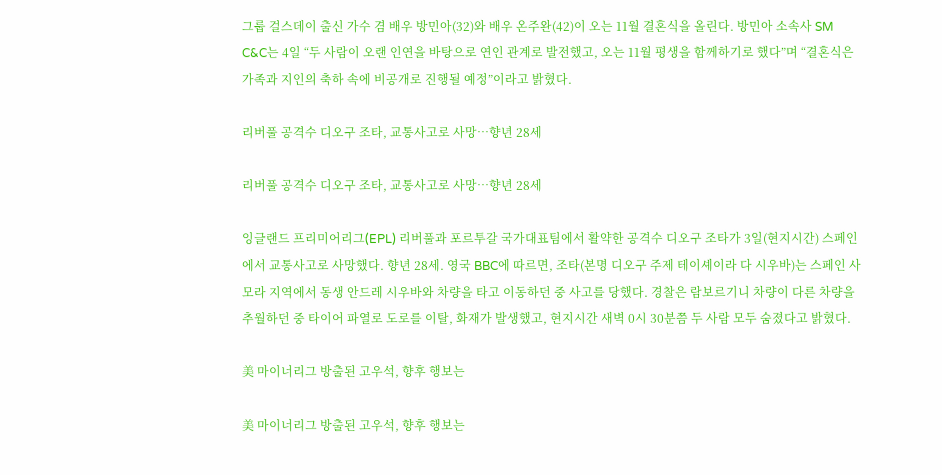그룹 걸스데이 출신 가수 겸 배우 방민아(32)와 배우 온주완(42)이 오는 11월 결혼식을 올린다. 방민아 소속사 SM C&C는 4일 “두 사람이 오랜 인연을 바탕으로 연인 관계로 발전했고, 오는 11월 평생을 함께하기로 했다”며 “결혼식은 가족과 지인의 축하 속에 비공개로 진행될 예정”이라고 밝혔다.

리버풀 공격수 디오구 조타, 교통사고로 사망…향년 28세

리버풀 공격수 디오구 조타, 교통사고로 사망…향년 28세

잉글랜드 프리미어리그(EPL) 리버풀과 포르투갈 국가대표팀에서 활약한 공격수 디오구 조타가 3일(현지시간) 스페인에서 교통사고로 사망했다. 향년 28세. 영국 BBC에 따르면, 조타(본명 디오구 주제 테이셰이라 다 시우바)는 스페인 사모라 지역에서 동생 안드레 시우바와 차량을 타고 이동하던 중 사고를 당했다. 경찰은 람보르기니 차량이 다른 차량을 추월하던 중 타이어 파열로 도로를 이탈, 화재가 발생했고, 현지시간 새벽 0시 30분쯤 두 사람 모두 숨졌다고 밝혔다.

美 마이너리그 방출된 고우석, 향후 행보는

美 마이너리그 방출된 고우석, 향후 행보는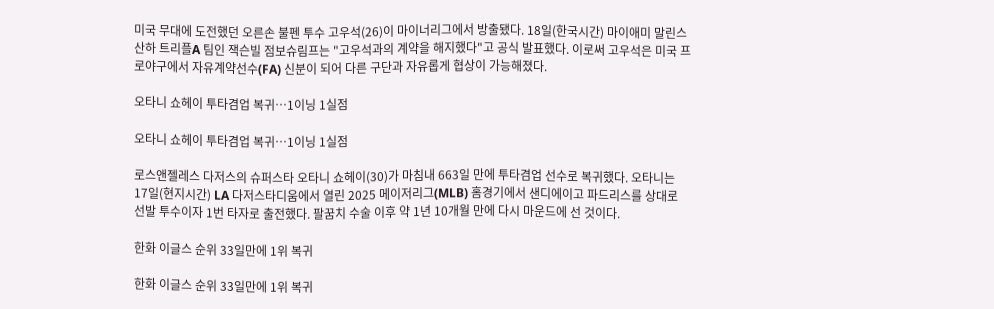미국 무대에 도전했던 오른손 불펜 투수 고우석(26)이 마이너리그에서 방출됐다. 18일(한국시간) 마이애미 말린스 산하 트리플A 팀인 잭슨빌 점보슈림프는 "고우석과의 계약을 해지했다"고 공식 발표했다. 이로써 고우석은 미국 프로야구에서 자유계약선수(FA) 신분이 되어 다른 구단과 자유롭게 협상이 가능해졌다.

오타니 쇼헤이 투타겸업 복귀…1이닝 1실점

오타니 쇼헤이 투타겸업 복귀…1이닝 1실점

로스앤젤레스 다저스의 슈퍼스타 오타니 쇼헤이(30)가 마침내 663일 만에 투타겸업 선수로 복귀했다. 오타니는 17일(현지시간) LA 다저스타디움에서 열린 2025 메이저리그(MLB) 홈경기에서 샌디에이고 파드리스를 상대로 선발 투수이자 1번 타자로 출전했다. 팔꿈치 수술 이후 약 1년 10개월 만에 다시 마운드에 선 것이다.

한화 이글스 순위 33일만에 1위 복귀

한화 이글스 순위 33일만에 1위 복귀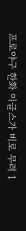프로야구 한화 이글스가 비로 무려 1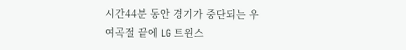시간44분 동안 경기가 중단되는 우여곡절 끝에 LG 트윈스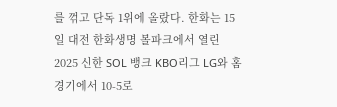를 꺾고 단독 1위에 올랐다. 한화는 15일 대전 한화생명 볼파크에서 열린 2025 신한 SOL 뱅크 KBO리그 LG와 홈 경기에서 10-5로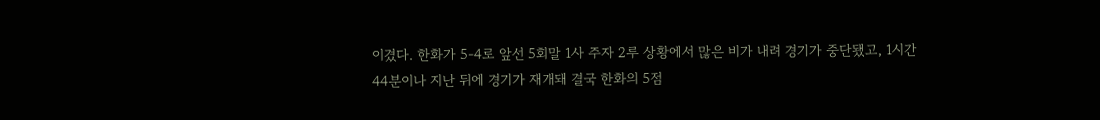이겼다. 한화가 5-4로 앞선 5회말 1사 주자 2루 상황에서 많은 비가 내려 경기가 중단됐고, 1시간 44분이나 지난 뒤에 경기가 재개돼 결국 한화의 5점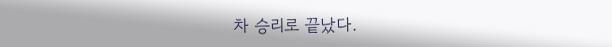차 승리로 끝났다.